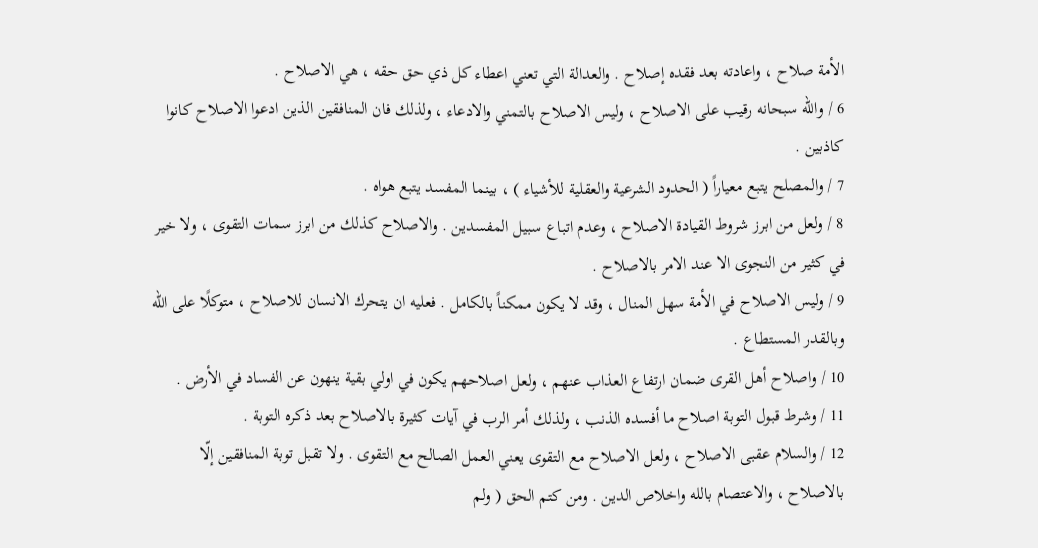الأمة صلاح ، واعادته بعد فقده إصلاح . والعدالة التي تعني اعطاء كل ذي حق حقه ، هي الاصلاح .
6 / والله سبحانه رقيب على الاصلاح ، وليس الاصلاح بالتمني والادعاء ، ولذلك فان المنافقين الذين ادعوا الاصلاح كانوا كاذبين .
7 / والمصلح يتبع معياراً ( الحدود الشرعية والعقلية للأشياء ) ، بينما المفسد يتبع هواه .
8 / ولعل من ابرز شروط القيادة الاصلاح ، وعدم اتباع سبيل المفسدين . والاصلاح كذلك من ابرز سمات التقوى ، ولا خير في كثير من النجوى الا عند الامر بالاصلاح .
9 / وليس الاصلاح في الأمة سهل المنال ، وقد لا يكون ممكناً بالكامل . فعليه ان يتحرك الانسان للاصلاح ، متوكلًا على الله وبالقدر المستطاع .
10 / واصلاح أهل القرى ضمان ارتفاع العذاب عنهم ، ولعل اصلاحهم يكون في اولي بقية ينهون عن الفساد في الأرض .
11 / وشرط قبول التوبة اصلاح ما أفسده الذنب ، ولذلك أمر الرب في آيات كثيرة بالاصلاح بعد ذكره التوبة .
12 / والسلام عقبى الاصلاح ، ولعل الاصلاح مع التقوى يعني العمل الصالح مع التقوى . ولا تقبل توبة المنافقين إلّا بالاصلاح ، والاعتصام بالله واخلاص الدين . ومن كتم الحق ( ولم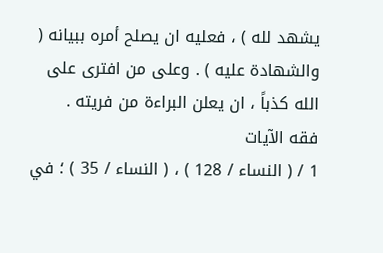يشهد لله ) ، فعليه ان يصلح أمره ببيانه ( والشهادة عليه ) . وعلى من افترى على الله كذباً ، ان يعلن البراءة من فريته .
فقه الآيات
1 / ( النساء / 128 ) ، ( النساء / 35 ) ؛ في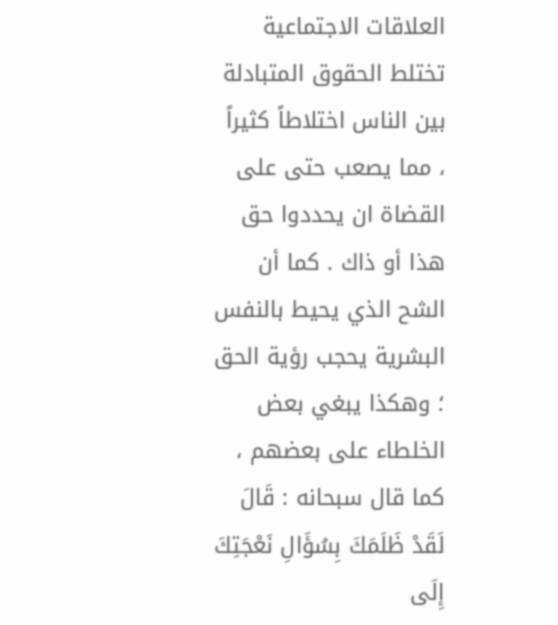العلاقات الاجتماعية تختلط الحقوق المتبادلة بين الناس اختلاطاً كثيراً ، مما يصعب حتى على القضاة ان يحددوا حق هذا أو ذاك . كما أن الشح الذي يحيط بالنفس البشرية يحجب رؤية الحق ؛ وهكذا يبغي بعض الخلطاء على بعضهم ، كما قال سبحانه : قَالَ لَقَدْ ظَلَمَكَ بِسُؤَالِ نَعْجَتِكَ إِلَى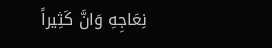نِعَاجِهِ وَانَّ كَثِيراً